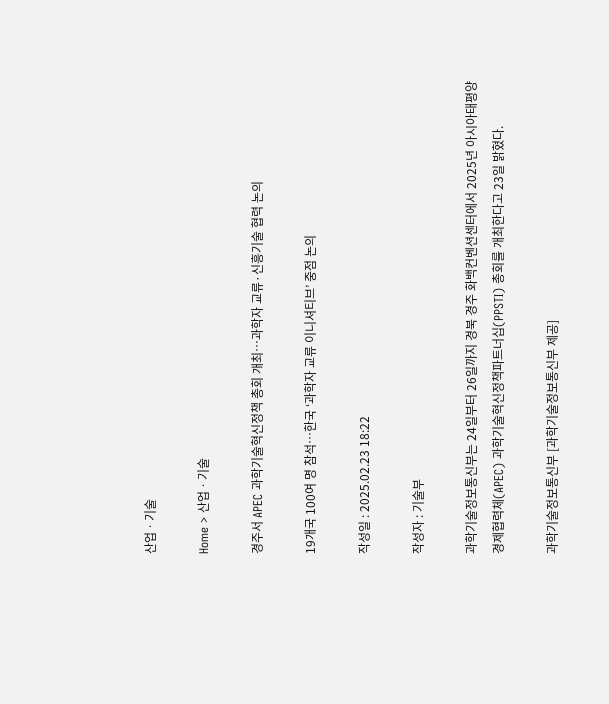산업ㆍ기술

Home > 산업ㆍ기술

경주서 APEC 과학기술혁신정책 총회 개최…과학자 교류·신흥기술 협력 논의

19개국 100여 명 참석…한국 ‘과학자 교류 이니셔티브’ 중점 논의

작성일 : 2025.02.23 18:22

작성자 : 기술부

과학기술정보통신부는 24일부터 26일까지 경북 경주 화백컨벤션센터에서 2025년 아시아태평양경제협력체(APEC) 과학기술혁신정책파트너십(PPSTI) 총회를 개최한다고 23일 밝혔다.

과학기술정보통신부 [과학기술정보통신부 제공]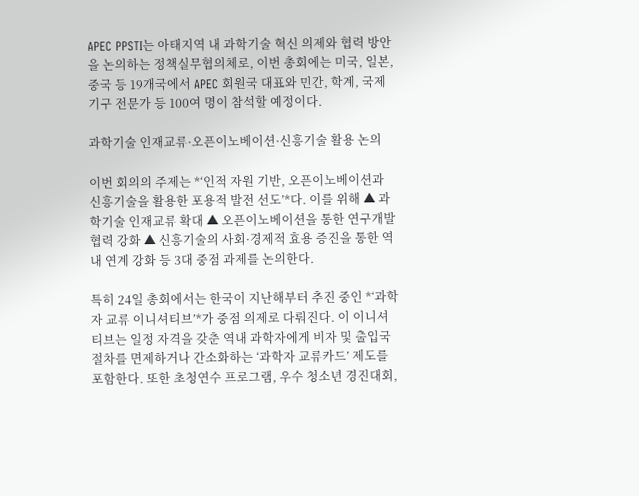APEC PPSTI는 아태지역 내 과학기술 혁신 의제와 협력 방안을 논의하는 정책실무협의체로, 이번 총회에는 미국, 일본, 중국 등 19개국에서 APEC 회원국 대표와 민간, 학계, 국제기구 전문가 등 100여 명이 참석할 예정이다.

과학기술 인재교류·오픈이노베이션·신흥기술 활용 논의

이번 회의의 주제는 *‘인적 자원 기반, 오픈이노베이션과 신흥기술을 활용한 포용적 발전 선도’*다. 이를 위해 ▲ 과학기술 인재교류 확대 ▲ 오픈이노베이션을 통한 연구개발 협력 강화 ▲ 신흥기술의 사회·경제적 효용 증진을 통한 역내 연계 강화 등 3대 중점 과제를 논의한다.

특히 24일 총회에서는 한국이 지난해부터 추진 중인 *‘과학자 교류 이니셔티브’*가 중점 의제로 다뤄진다. 이 이니셔티브는 일정 자격을 갖춘 역내 과학자에게 비자 및 출입국 절차를 면제하거나 간소화하는 ‘과학자 교류카드’ 제도를 포함한다. 또한 초청연수 프로그램, 우수 청소년 경진대회,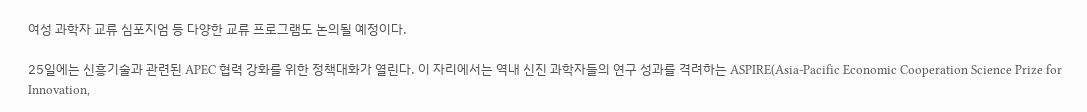여성 과학자 교류 심포지엄 등 다양한 교류 프로그램도 논의될 예정이다.

25일에는 신흥기술과 관련된 APEC 협력 강화를 위한 정책대화가 열린다. 이 자리에서는 역내 신진 과학자들의 연구 성과를 격려하는 ASPIRE(Asia-Pacific Economic Cooperation Science Prize for Innovation,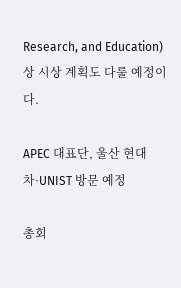Research, and Education) 상 시상 계획도 다룰 예정이다.

APEC 대표단, 울산 현대차·UNIST 방문 예정

총회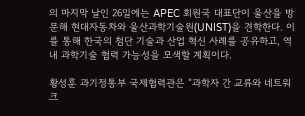의 마지막 날인 26일에는 APEC 회원국 대표단이 울산을 방문해 현대자동차와 울산과학기술원(UNIST)을 견학한다. 이를 통해 한국의 첨단 기술과 산업 혁신 사례를 공유하고, 역내 과학기술 협력 가능성을 모색할 계획이다.

황성훈 과기정통부 국제협력관은 “과학자 간 교류와 네트워크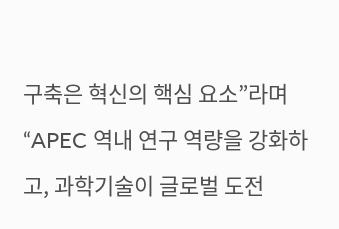구축은 혁신의 핵심 요소”라며 “APEC 역내 연구 역량을 강화하고, 과학기술이 글로벌 도전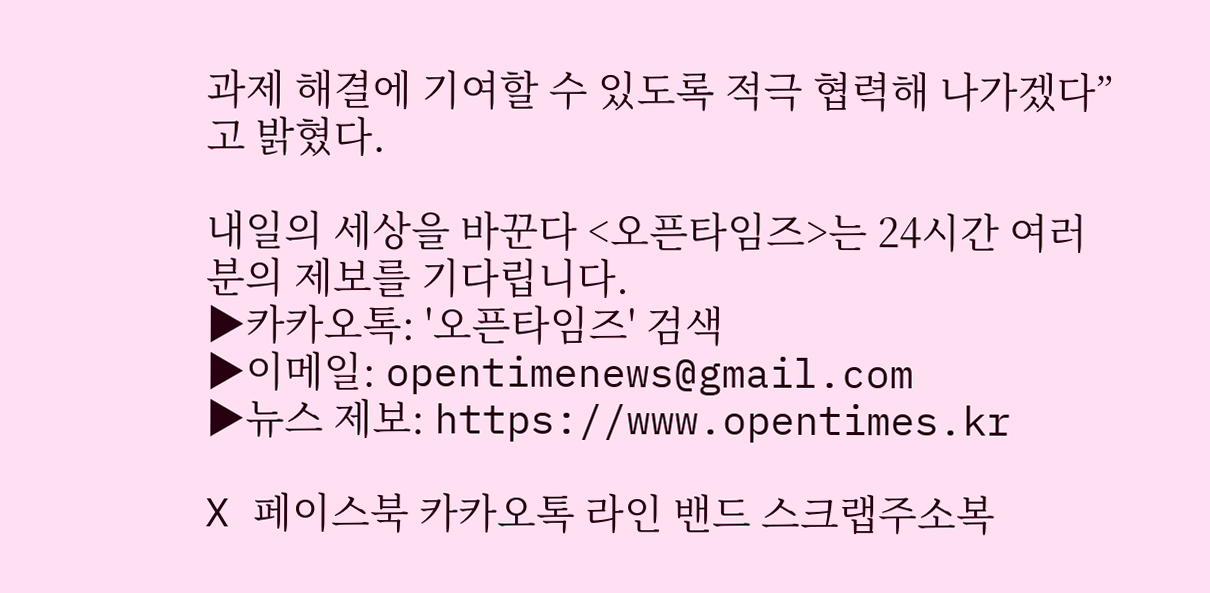과제 해결에 기여할 수 있도록 적극 협력해 나가겠다”고 밝혔다.

내일의 세상을 바꾼다 <오픈타임즈>는 24시간 여러분의 제보를 기다립니다.
▶카카오톡: '오픈타임즈' 검색
▶이메일: opentimenews@gmail.com
▶뉴스 제보: https://www.opentimes.kr

X 페이스북 카카오톡 라인 밴드 스크랩주소복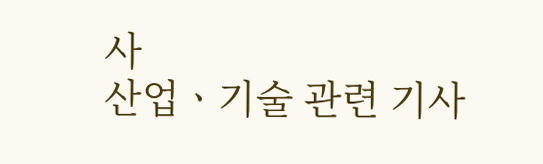사
산업ㆍ기술 관련 기사